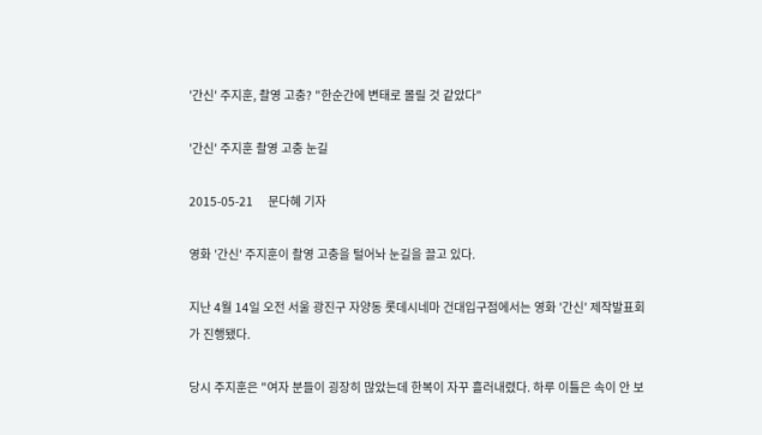'간신' 주지훈, 촬영 고충? "한순간에 변태로 몰릴 것 같았다"

'간신' 주지훈 촬영 고충 눈길

2015-05-21     문다혜 기자

영화 '간신' 주지훈이 촬영 고충을 털어놔 눈길을 끌고 있다.

지난 4월 14일 오전 서울 광진구 자양동 롯데시네마 건대입구점에서는 영화 '간신' 제작발표회가 진행됐다.

당시 주지훈은 "여자 분들이 굉장히 많았는데 한복이 자꾸 흘러내렸다. 하루 이틀은 속이 안 보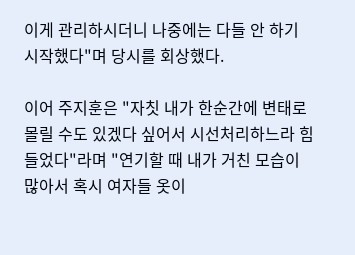이게 관리하시더니 나중에는 다들 안 하기 시작했다"며 당시를 회상했다.

이어 주지훈은 "자칫 내가 한순간에 변태로 몰릴 수도 있겠다 싶어서 시선처리하느라 힘들었다"라며 "연기할 때 내가 거친 모습이 많아서 혹시 여자들 옷이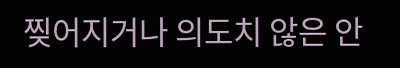찢어지거나 의도치 않은 안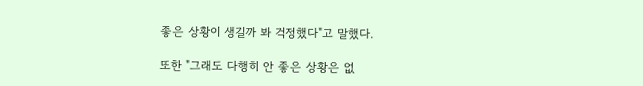좋은 상황이 생길까 봐 걱정했다"고 말했다.

또한 "그래도 다행히 안 좋은 상황은 없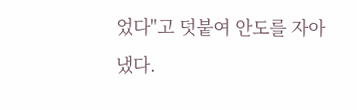었다"고 덧붙여 안도를 자아냈다.